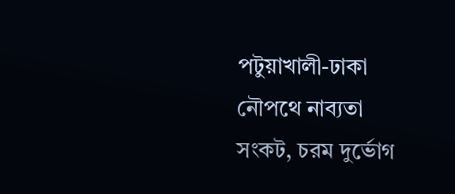পটুয়াখালী-ঢাকা নৌপথে নাব্যতা সংকট, চরম দুর্ভোগ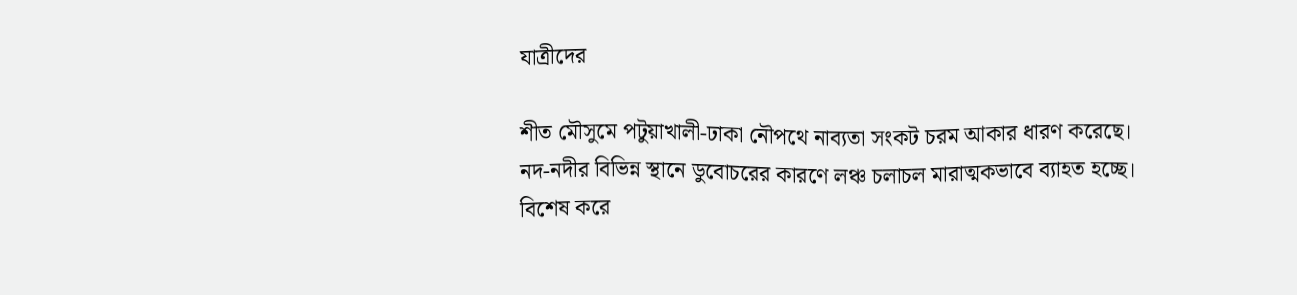যাত্রীদের

শীত মৌসুমে পটুয়াখালী-ঢাকা নৌপথে নাব্যতা সংকট চরম আকার ধারণ করেছে। নদ-নদীর বিভিন্ন স্থানে ডুবোচরের কারণে লঞ্চ চলাচল মারাত্মকভাবে ব্যাহত হচ্ছে। বিশেষ করে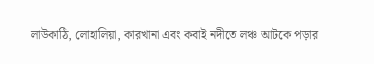লাউকাঠি, লোহালিয়া, কারখানা এবং কবাই নদীতে লঞ্চ আটকে পড়ার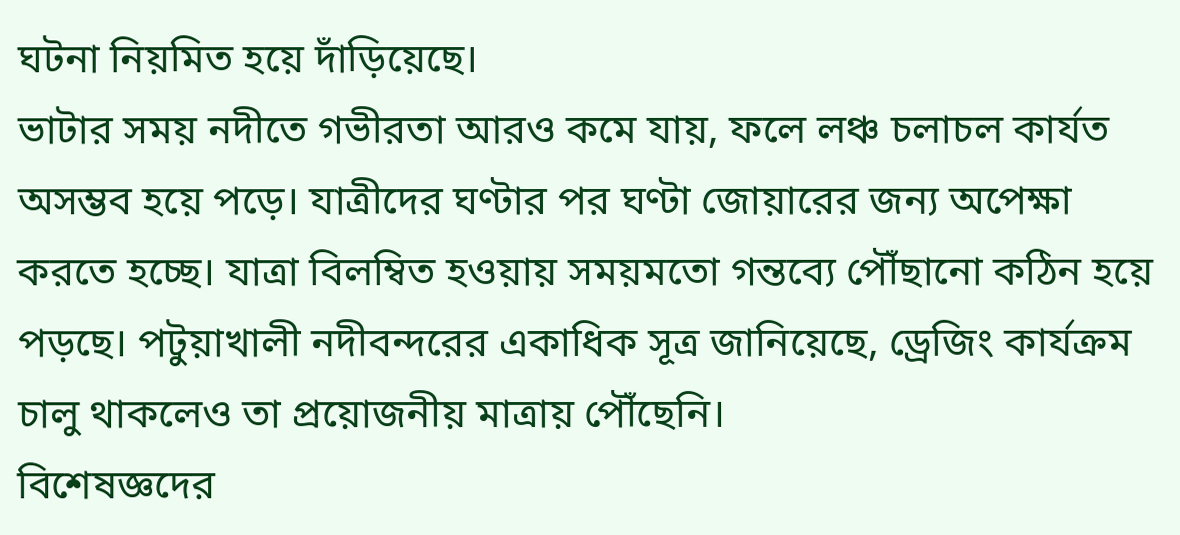ঘটনা নিয়মিত হয়ে দাঁড়িয়েছে।
ভাটার সময় নদীতে গভীরতা আরও কমে যায়, ফলে লঞ্চ চলাচল কার্যত অসম্ভব হয়ে পড়ে। যাত্রীদের ঘণ্টার পর ঘণ্টা জোয়ারের জন্য অপেক্ষা করতে হচ্ছে। যাত্রা বিলম্বিত হওয়ায় সময়মতো গন্তব্যে পৌঁছানো কঠিন হয়ে পড়ছে। পটুয়াখালী নদীবন্দরের একাধিক সূত্র জানিয়েছে, ড্রেজিং কার্যক্রম চালু থাকলেও তা প্রয়োজনীয় মাত্রায় পৌঁছেনি।
বিশেষজ্ঞদের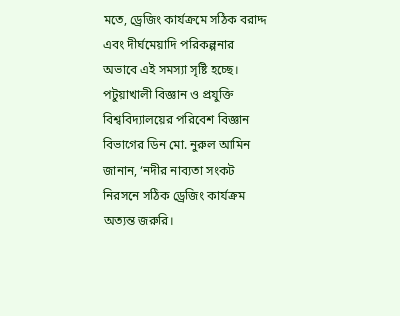মতে, ড্রেজিং কার্যক্রমে সঠিক বরাদ্দ এবং দীর্ঘমেয়াদি পরিকল্পনার অভাবে এই সমস্যা সৃষ্টি হচ্ছে। পটুয়াখালী বিজ্ঞান ও প্রযুক্তি বিশ্ববিদ্যালয়ের পরিবেশ বিজ্ঞান বিভাগের ডিন মো. নুরুল আমিন জানান, ‘নদীর নাব্যতা সংকট নিরসনে সঠিক ড্রেজিং কার্যক্রম অত্যন্ত জরুরি।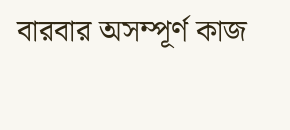বারবার অসম্পূর্ণ কাজ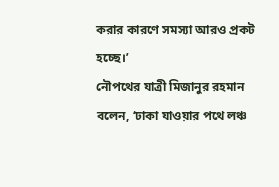করার কারণে সমস্যা আরও প্রকট হচ্ছে।’
নৌপথের যাত্রী মিজানুর রহমান বলেন, ‘ঢাকা যাওয়ার পথে লঞ্চ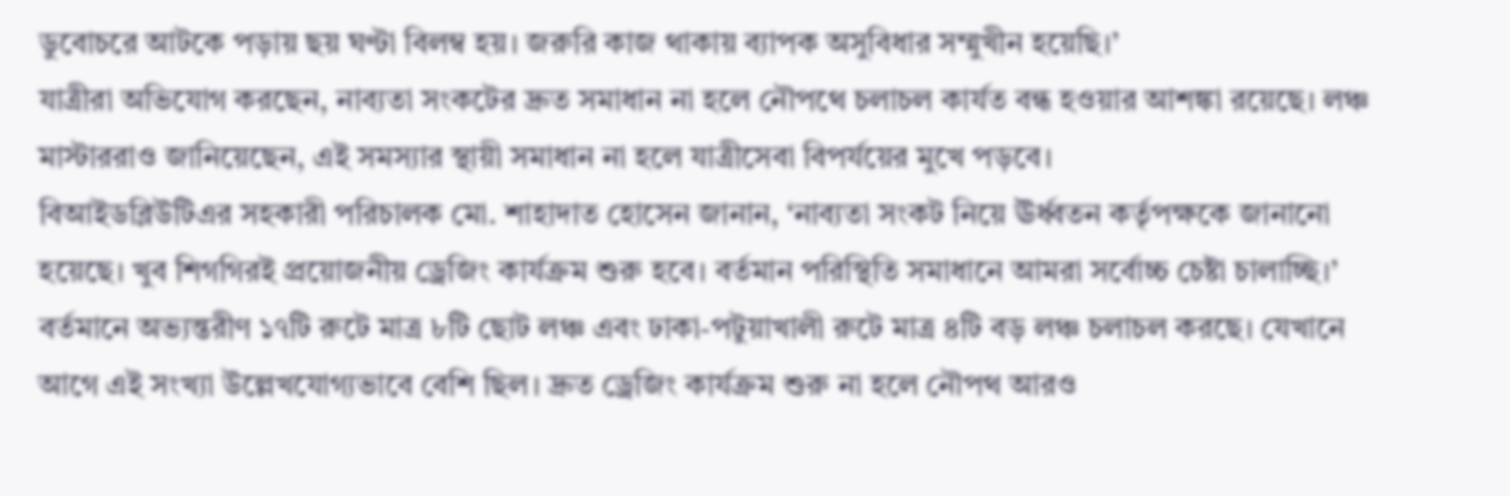ডুবোচরে আটকে পড়ায় ছয় ঘণ্টা বিলম্ব হয়। জরুরি কাজ থাকায় ব্যাপক অসুবিধার সম্মুখীন হয়েছি।’
যাত্রীরা অভিযোগ করছেন, নাব্যতা সংকটের দ্রুত সমাধান না হলে নৌপথে চলাচল কার্যত বন্ধ হওয়ার আশঙ্কা রয়েছে। লঞ্চ মাস্টাররাও জানিয়েছেন, এই সমস্যার স্থায়ী সমাধান না হলে যাত্রীসেবা বিপর্যয়ের মুখে পড়বে।
বিআইডব্লিউটিএর সহকারী পরিচালক মো. শাহাদাত হোসেন জানান, ‘নাব্যতা সংকট নিয়ে ঊর্ধ্বতন কর্তৃপক্ষকে জানানো হয়েছে। খুব শিগগিরই প্রয়োজনীয় ড্রেজিং কার্যক্রম শুরু হবে। বর্তমান পরিস্থিতি সমাধানে আমরা সর্বোচ্চ চেষ্টা চালাচ্ছি।’
বর্তমানে অভ্যন্তরীণ ১৭টি রুটে মাত্র ৮টি ছোট লঞ্চ এবং ঢাকা-পটুয়াখালী রুটে মাত্র ৪টি বড় লঞ্চ চলাচল করছে। যেখানে আগে এই সংখ্যা উল্লেখযোগ্যভাবে বেশি ছিল। দ্রুত ড্রেজিং কার্যক্রম শুরু না হলে নৌপথ আরও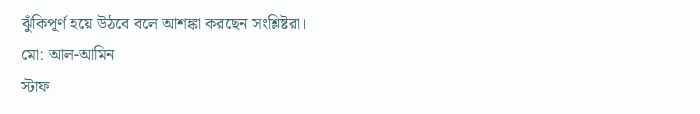ঝুঁকিপূর্ণ হয়ে উঠবে বলে আশঙ্কা করছেন সংশ্লিষ্টরা।
মো: আল-আমিন
স্টাফ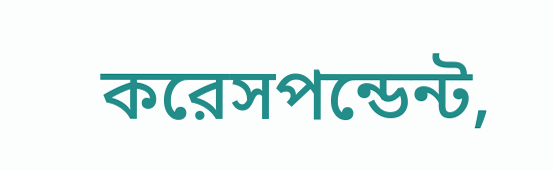করেসপন্ডেন্ট,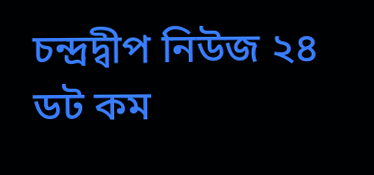চন্দ্রদ্বীপ নিউজ ২৪ ডট কম